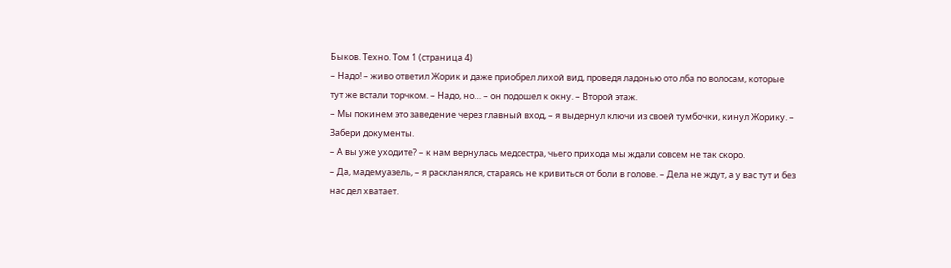Быков. Техно. Том 1 (страница 4)
– Надо! – живо ответил Жорик и даже приобрел лихой вид, проведя ладонью ото лба по волосам, которые тут же встали торчком. – Надо, но… – он подошел к окну. – Второй этаж.
– Мы покинем это заведение через главный вход, – я выдернул ключи из своей тумбочки, кинул Жорику. – Забери документы.
– А вы уже уходите? – к нам вернулась медсестра, чьего прихода мы ждали совсем не так скоро.
– Да, мадемуазель, – я раскланялся, стараясь не кривиться от боли в голове. – Дела не ждут, а у вас тут и без нас дел хватает.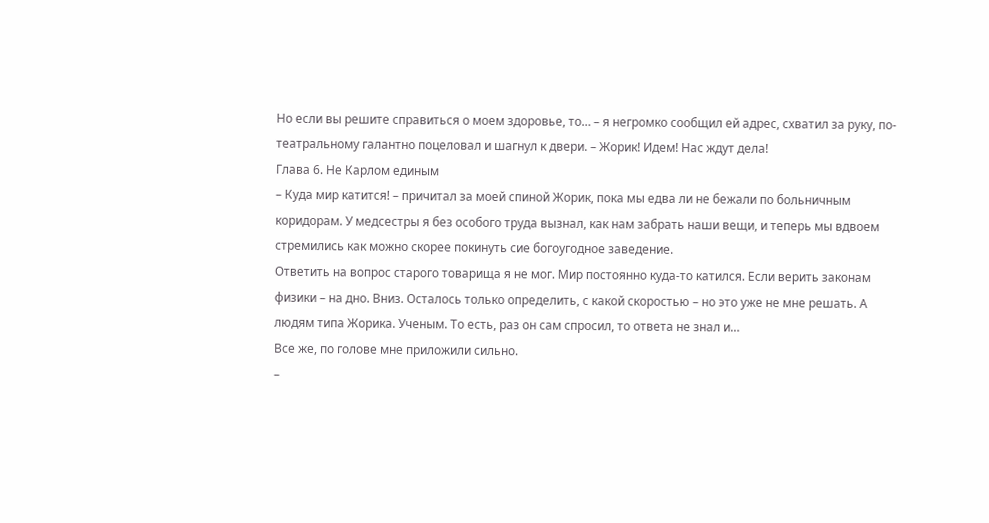Но если вы решите справиться о моем здоровье, то… – я негромко сообщил ей адрес, схватил за руку, по-театральному галантно поцеловал и шагнул к двери. – Жорик! Идем! Нас ждут дела!
Глава 6. Не Карлом единым
– Куда мир катится! – причитал за моей спиной Жорик, пока мы едва ли не бежали по больничным коридорам. У медсестры я без особого труда вызнал, как нам забрать наши вещи, и теперь мы вдвоем стремились как можно скорее покинуть сие богоугодное заведение.
Ответить на вопрос старого товарища я не мог. Мир постоянно куда-то катился. Если верить законам физики – на дно. Вниз. Осталось только определить, с какой скоростью – но это уже не мне решать. А людям типа Жорика. Ученым. То есть, раз он сам спросил, то ответа не знал и…
Все же, по голове мне приложили сильно.
–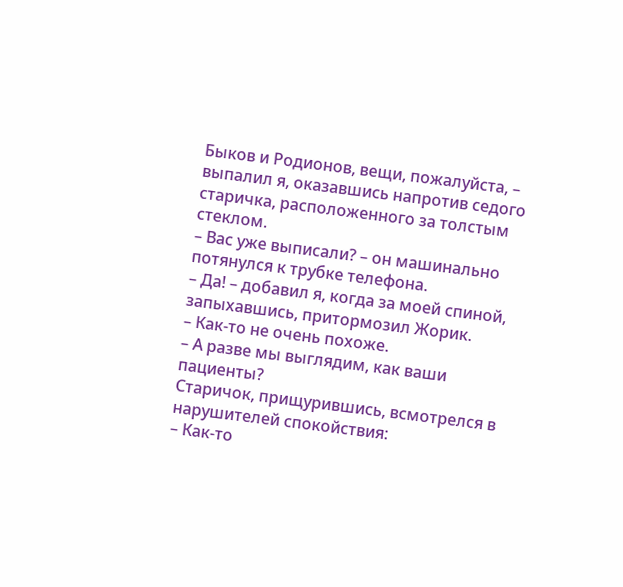Быков и Родионов, вещи, пожалуйста, – выпалил я, оказавшись напротив седого старичка, расположенного за толстым стеклом.
– Вас уже выписали? – он машинально потянулся к трубке телефона.
– Да! – добавил я, когда за моей спиной, запыхавшись, притормозил Жорик.
– Как-то не очень похоже.
– А разве мы выглядим, как ваши пациенты?
Старичок, прищурившись, всмотрелся в нарушителей спокойствия:
– Как-то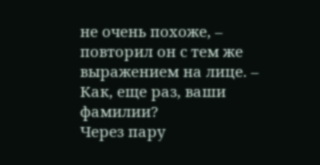не очень похоже, – повторил он с тем же выражением на лице. – Как, еще раз, ваши фамилии?
Через пару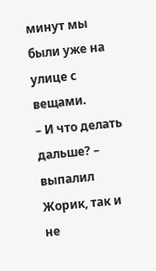минут мы были уже на улице с вещами.
– И что делать дальше? – выпалил Жорик, так и не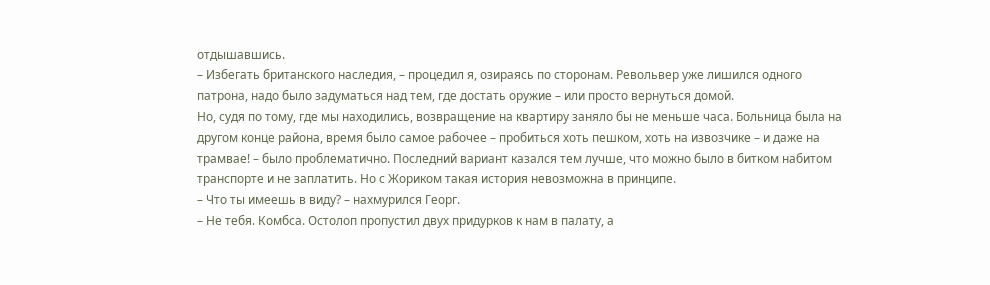отдышавшись.
– Избегать британского наследия, – процедил я, озираясь по сторонам. Револьвер уже лишился одного патрона, надо было задуматься над тем, где достать оружие – или просто вернуться домой.
Но, судя по тому, где мы находились, возвращение на квартиру заняло бы не меньше часа. Больница была на другом конце района, время было самое рабочее – пробиться хоть пешком, хоть на извозчике – и даже на трамвае! – было проблематично. Последний вариант казался тем лучше, что можно было в битком набитом транспорте и не заплатить. Но с Жориком такая история невозможна в принципе.
– Что ты имеешь в виду? – нахмурился Георг.
– Не тебя. Комбса. Остолоп пропустил двух придурков к нам в палату, а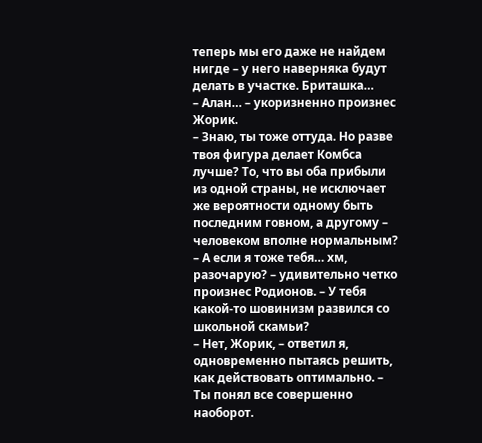теперь мы его даже не найдем нигде – у него наверняка будут делать в участке. Бриташка…
– Алан… – укоризненно произнес Жорик.
– Знаю, ты тоже оттуда. Но разве твоя фигура делает Комбса лучше? То, что вы оба прибыли из одной страны, не исключает же вероятности одному быть последним говном, а другому – человеком вполне нормальным?
– А если я тоже тебя… хм, разочарую? – удивительно четко произнес Родионов. – У тебя какой-то шовинизм развился со школьной скамьи?
– Нет, Жорик, – ответил я, одновременно пытаясь решить, как действовать оптимально. – Ты понял все совершенно наоборот.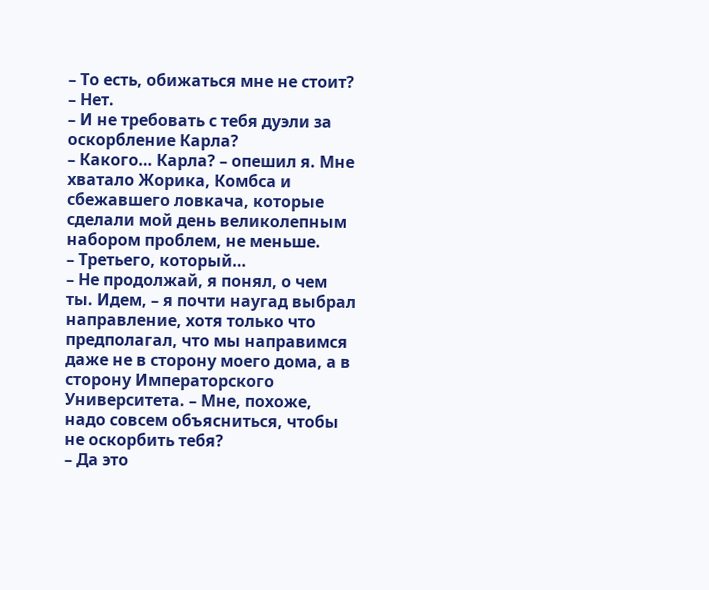– То есть, обижаться мне не стоит?
– Нет.
– И не требовать с тебя дуэли за оскорбление Карла?
– Какого… Карла? – опешил я. Мне хватало Жорика, Комбса и сбежавшего ловкача, которые сделали мой день великолепным набором проблем, не меньше.
– Третьего, который…
– Не продолжай, я понял, о чем ты. Идем, – я почти наугад выбрал направление, хотя только что предполагал, что мы направимся даже не в сторону моего дома, а в сторону Императорского Университета. – Мне, похоже, надо совсем объясниться, чтобы не оскорбить тебя?
– Да это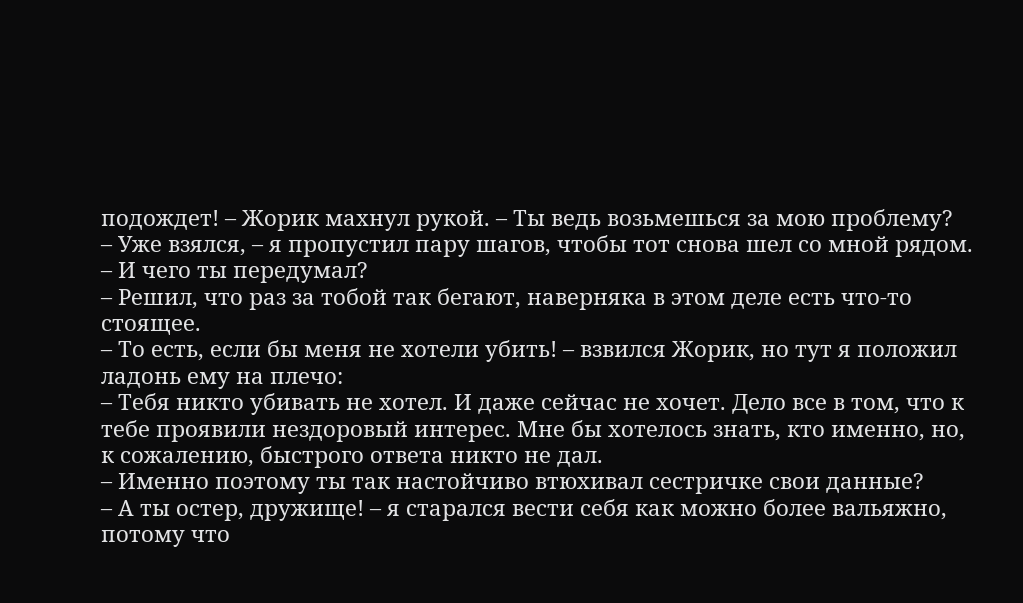подождет! – Жорик махнул рукой. – Ты ведь возьмешься за мою проблему?
– Уже взялся, – я пропустил пару шагов, чтобы тот снова шел со мной рядом.
– И чего ты передумал?
– Решил, что раз за тобой так бегают, наверняка в этом деле есть что-то стоящее.
– То есть, если бы меня не хотели убить! – взвился Жорик, но тут я положил ладонь ему на плечо:
– Тебя никто убивать не хотел. И даже сейчас не хочет. Дело все в том, что к тебе проявили нездоровый интерес. Мне бы хотелось знать, кто именно, но, к сожалению, быстрого ответа никто не дал.
– Именно поэтому ты так настойчиво втюхивал сестричке свои данные?
– А ты остер, дружище! – я старался вести себя как можно более вальяжно, потому что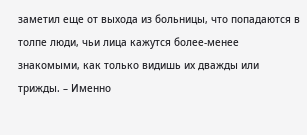заметил еще от выхода из больницы, что попадаются в толпе люди, чьи лица кажутся более-менее знакомыми, как только видишь их дважды или трижды. – Именно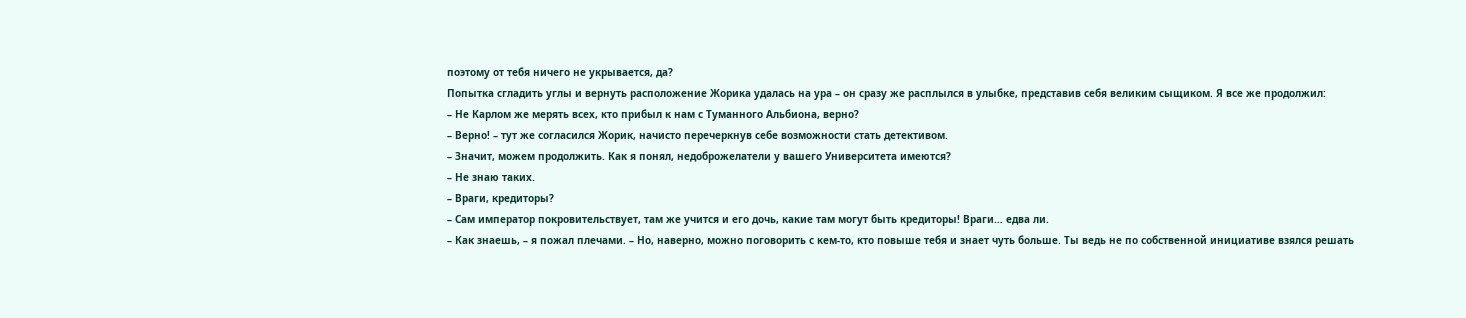поэтому от тебя ничего не укрывается, да?
Попытка сгладить углы и вернуть расположение Жорика удалась на ура – он сразу же расплылся в улыбке, представив себя великим сыщиком. Я все же продолжил:
– Не Карлом же мерять всех, кто прибыл к нам с Туманного Альбиона, верно?
– Верно! – тут же согласился Жорик, начисто перечеркнув себе возможности стать детективом.
– Значит, можем продолжить. Как я понял, недоброжелатели у вашего Университета имеются?
– Не знаю таких.
– Враги, кредиторы?
– Сам император покровительствует, там же учится и его дочь, какие там могут быть кредиторы! Враги… едва ли.
– Как знаешь, – я пожал плечами. – Но, наверно, можно поговорить с кем-то, кто повыше тебя и знает чуть больше. Ты ведь не по собственной инициативе взялся решать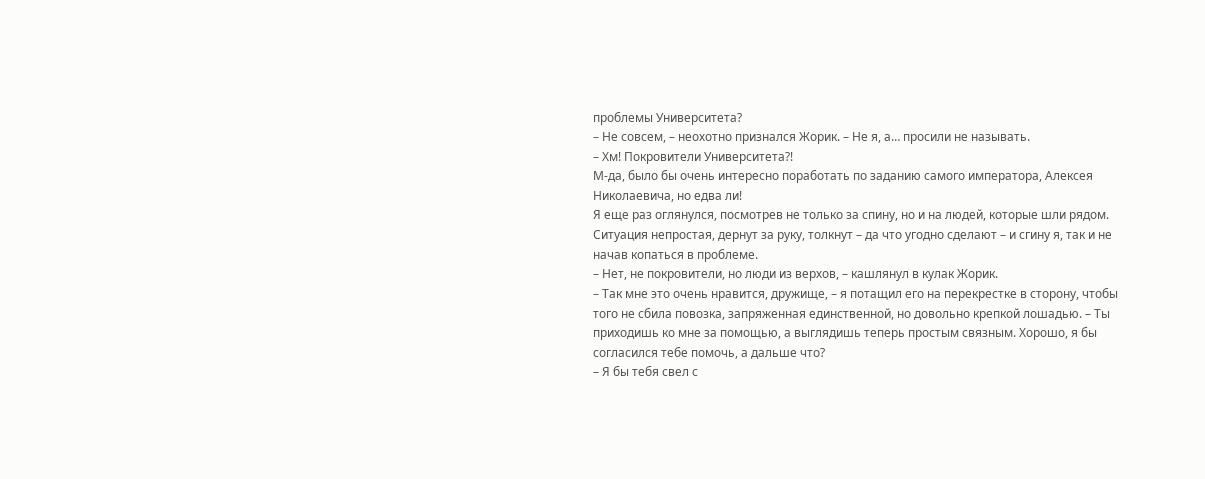проблемы Университета?
– Не совсем, – неохотно признался Жорик. – Не я, а… просили не называть.
– Хм! Покровители Университета?!
М-да, было бы очень интересно поработать по заданию самого императора, Алексея Николаевича, но едва ли!
Я еще раз оглянулся, посмотрев не только за спину, но и на людей, которые шли рядом. Ситуация непростая, дернут за руку, толкнут – да что угодно сделают – и сгину я, так и не начав копаться в проблеме.
– Нет, не покровители, но люди из верхов, – кашлянул в кулак Жорик.
– Так мне это очень нравится, дружище, – я потащил его на перекрестке в сторону, чтобы того не сбила повозка, запряженная единственной, но довольно крепкой лошадью. – Ты приходишь ко мне за помощью, а выглядишь теперь простым связным. Хорошо, я бы согласился тебе помочь, а дальше что?
– Я бы тебя свел с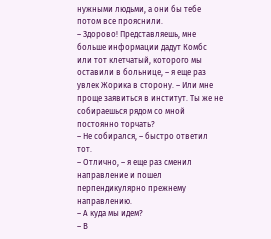нужными людьми, а они бы тебе потом все прояснили.
– Здорово! Представляешь, мне больше информации дадут Комбс или тот клетчатый, которого мы оставили в больнице, – я еще раз увлек Жорика в сторону. – Или мне проще заявиться в институт. Ты же не собираешься рядом со мной постоянно торчать?
– Не собирался, – быстро ответил тот.
– Отлично, – я еще раз сменил направление и пошел перпендикулярно прежнему направлению.
– А куда мы идем?
– В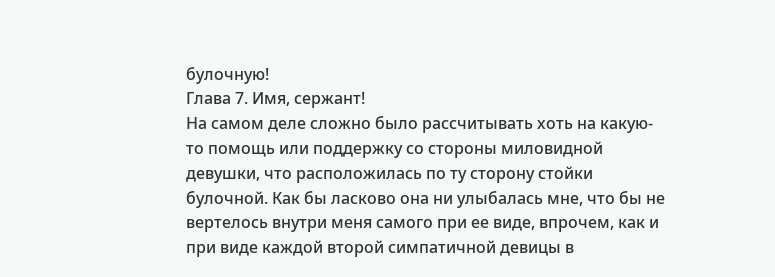булочную!
Глава 7. Имя, сержант!
На самом деле сложно было рассчитывать хоть на какую-то помощь или поддержку со стороны миловидной девушки, что расположилась по ту сторону стойки булочной. Как бы ласково она ни улыбалась мне, что бы не вертелось внутри меня самого при ее виде, впрочем, как и при виде каждой второй симпатичной девицы в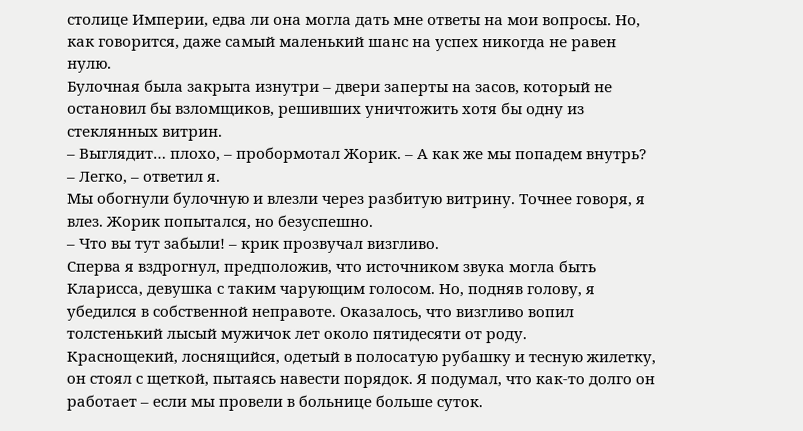столице Империи, едва ли она могла дать мне ответы на мои вопросы. Но, как говорится, даже самый маленький шанс на успех никогда не равен нулю.
Булочная была закрыта изнутри – двери заперты на засов, который не остановил бы взломщиков, решивших уничтожить хотя бы одну из стеклянных витрин.
– Выглядит… плохо, – пробормотал Жорик. – А как же мы попадем внутрь?
– Легко, – ответил я.
Мы обогнули булочную и влезли через разбитую витрину. Точнее говоря, я влез. Жорик попытался, но безуспешно.
– Что вы тут забыли! – крик прозвучал визгливо.
Сперва я вздрогнул, предположив, что источником звука могла быть Кларисса, девушка с таким чарующим голосом. Но, подняв голову, я убедился в собственной неправоте. Оказалось, что визгливо вопил толстенький лысый мужичок лет около пятидесяти от роду.
Краснощекий, лоснящийся, одетый в полосатую рубашку и тесную жилетку, он стоял с щеткой, пытаясь навести порядок. Я подумал, что как-то долго он работает – если мы провели в больнице больше суток.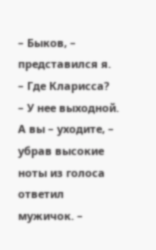– Быков, – представился я. – Где Кларисса?
– У нее выходной. А вы – уходите, – убрав высокие ноты из голоса ответил мужичок. –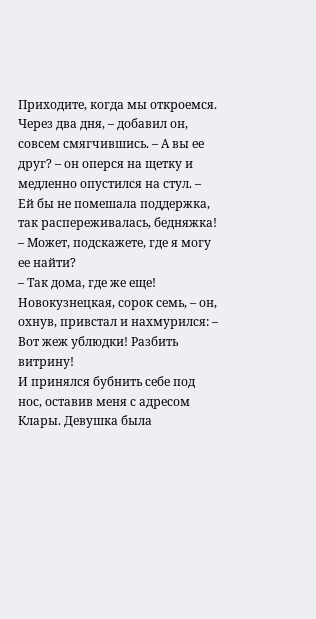Приходите, когда мы откроемся. Через два дня, – добавил он, совсем смягчившись. – А вы ее друг? – он оперся на щетку и медленно опустился на стул. – Ей бы не помешала поддержка, так распереживалась, бедняжка!
– Может, подскажете, где я могу ее найти?
– Так дома, где же еще! Новокузнецкая, сорок семь, – он, охнув, привстал и нахмурился: – Вот жеж ублюдки! Разбить витрину!
И принялся бубнить себе под нос, оставив меня с адресом Клары. Девушка была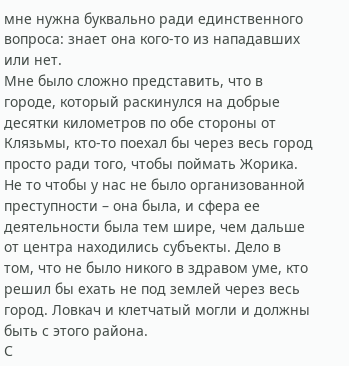мне нужна буквально ради единственного вопроса: знает она кого-то из нападавших или нет.
Мне было сложно представить, что в городе, который раскинулся на добрые десятки километров по обе стороны от Клязьмы, кто-то поехал бы через весь город просто ради того, чтобы поймать Жорика. Не то чтобы у нас не было организованной преступности – она была, и сфера ее деятельности была тем шире, чем дальше от центра находились субъекты. Дело в том, что не было никого в здравом уме, кто решил бы ехать не под землей через весь город. Ловкач и клетчатый могли и должны быть с этого района.
С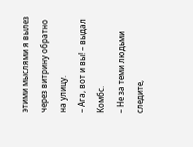этими мыслями я вылез через витрину обратно на улицу.
– Ага, вот и вы! – выдал Комбс.
– Не за теми людьми следите,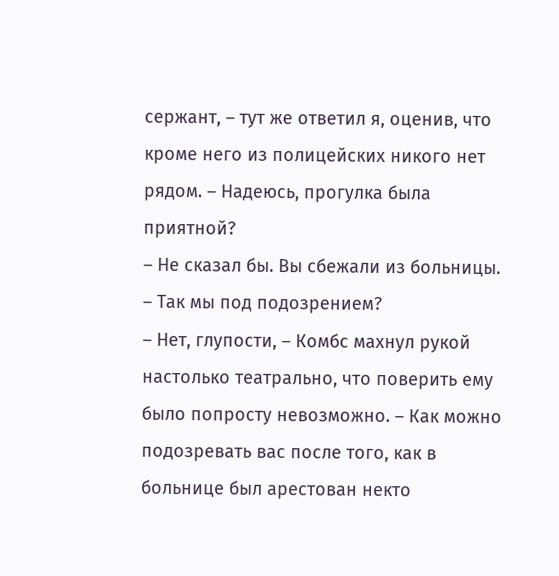сержант, – тут же ответил я, оценив, что кроме него из полицейских никого нет рядом. – Надеюсь, прогулка была приятной?
– Не сказал бы. Вы сбежали из больницы.
– Так мы под подозрением?
– Нет, глупости, – Комбс махнул рукой настолько театрально, что поверить ему было попросту невозможно. – Как можно подозревать вас после того, как в больнице был арестован некто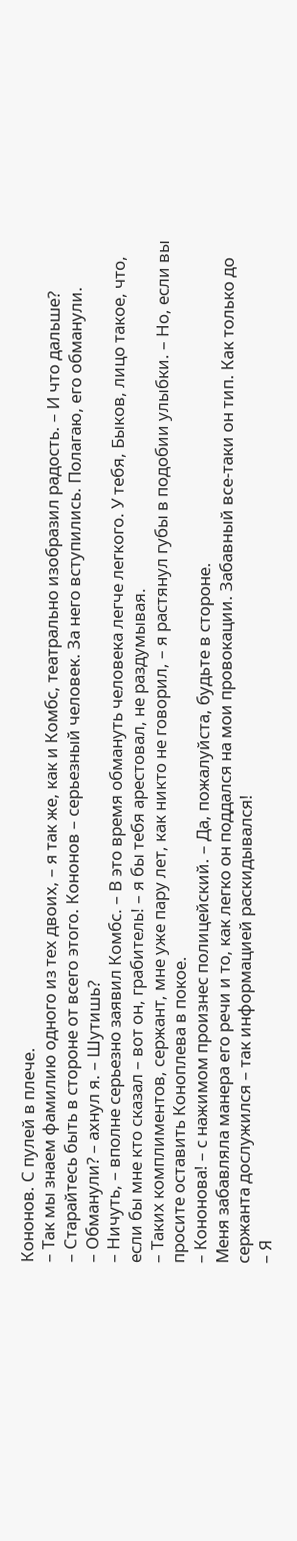Кононов. С пулей в плече.
– Так мы знаем фамилию одного из тех двоих, – я так же, как и Комбс, театрально изобразил радость. – И что дальше?
– Старайтесь быть в стороне от всего этого. Кононов – серьезный человек. За него вступились. Полагаю, его обманули.
– Обманули? – ахнул я. – Шутишь?
– Ничуть, – вполне серьезно заявил Комбс. – В это время обмануть человека легче легкого. У тебя, Быков, лицо такое, что, если бы мне кто сказал – вот он, грабитель! – я бы тебя арестовал, не раздумывая.
– Таких комплиментов, сержант, мне уже пару лет, как никто не говорил, – я растянул губы в подобии улыбки. – Но, если вы просите оставить Коноплева в покое.
– Кононова! – с нажимом произнес полицейский. – Да, пожалуйста, будьте в стороне.
Меня забавляла манера его речи и то, как легко он поддался на мои провокации. Забавный все-таки он тип. Как только до сержанта дослужился – так информацией раскидывался!
– Я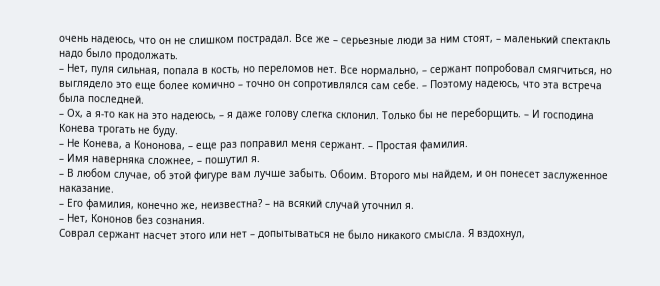очень надеюсь, что он не слишком пострадал. Все же – серьезные люди за ним стоят, – маленький спектакль надо было продолжать.
– Нет, пуля сильная, попала в кость, но переломов нет. Все нормально, – сержант попробовал смягчиться, но выглядело это еще более комично – точно он сопротивлялся сам себе. – Поэтому надеюсь, что эта встреча была последней.
– Ох, а я-то как на это надеюсь, – я даже голову слегка склонил. Только бы не переборщить. – И господина Конева трогать не буду.
– Не Конева, а Кононова, – еще раз поправил меня сержант. – Простая фамилия.
– Имя наверняка сложнее, – пошутил я.
– В любом случае, об этой фигуре вам лучше забыть. Обоим. Второго мы найдем, и он понесет заслуженное наказание.
– Его фамилия, конечно же, неизвестна? – на всякий случай уточнил я.
– Нет, Кононов без сознания.
Соврал сержант насчет этого или нет – допытываться не было никакого смысла. Я вздохнул,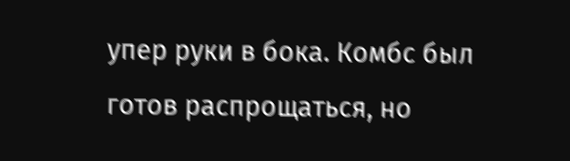упер руки в бока. Комбс был готов распрощаться, но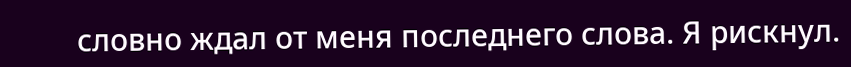словно ждал от меня последнего слова. Я рискнул.